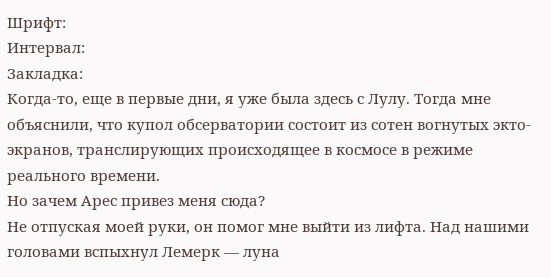Шрифт:
Интервал:
Закладка:
Когда-то, еще в первые дни, я уже была здесь с Лулу. Тогда мне объяснили, что купол обсерватории состоит из сотен вогнутых экто-экранов, транслирующих происходящее в космосе в режиме реального времени.
Но зачем Арес привез меня сюда?
Не отпуская моей руки, он помог мне выйти из лифта. Над нашими головами вспыхнул Лемерк — луна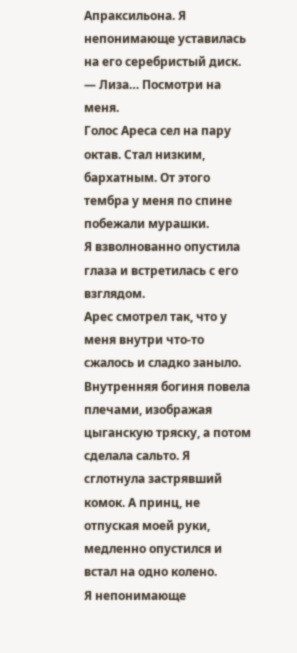Апраксильона. Я непонимающе уставилась на его серебристый диск.
— Лиза… Посмотри на меня.
Голос Ареса сел на пару октав. Стал низким, бархатным. От этого тембра у меня по спине побежали мурашки.
Я взволнованно опустила глаза и встретилась с его взглядом.
Арес смотрел так, что у меня внутри что-то сжалось и сладко заныло. Внутренняя богиня повела плечами, изображая цыганскую тряску, а потом сделала сальто. Я сглотнула застрявший комок. А принц, не отпуская моей руки, медленно опустился и встал на одно колено.
Я непонимающе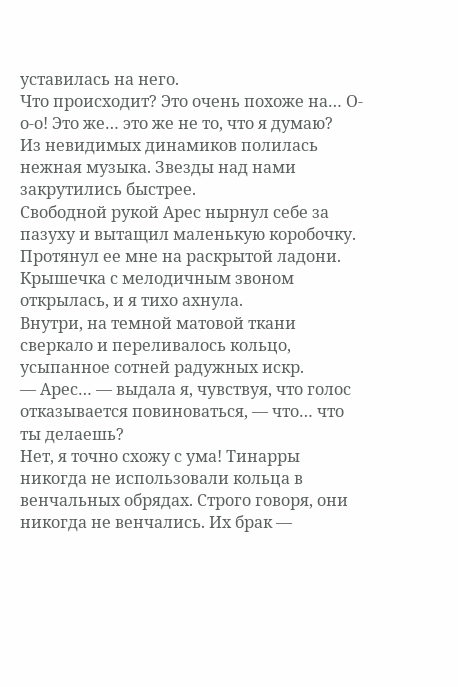уставилась на него.
Что происходит? Это очень похоже на… О-о-о! Это же… это же не то, что я думаю?
Из невидимых динамиков полилась нежная музыка. Звезды над нами закрутились быстрее.
Свободной рукой Арес нырнул себе за пазуху и вытащил маленькую коробочку. Протянул ее мне на раскрытой ладони. Крышечка с мелодичным звоном открылась, и я тихо ахнула.
Внутри, на темной матовой ткани сверкало и переливалось кольцо, усыпанное сотней радужных искр.
— Арес… — выдала я, чувствуя, что голос отказывается повиноваться, — что… что ты делаешь?
Нет, я точно схожу с ума! Тинарры никогда не использовали кольца в венчальных обрядах. Строго говоря, они никогда не венчались. Их брак —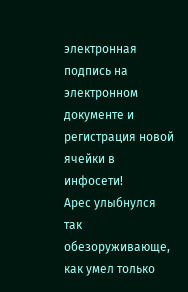электронная подпись на электронном документе и регистрация новой ячейки в инфосети!
Арес улыбнулся так обезоруживающе, как умел только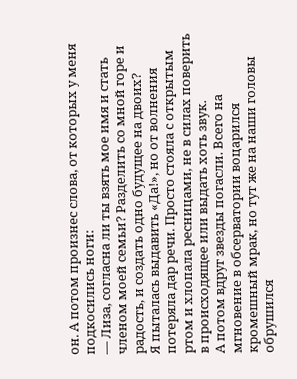он. А потом произнес слова, от которых у меня подкосились ноги:
— Лиза, согласна ли ты взять мое имя и стать членом моей семьи? Разделить со мной горе и радость, и создать одно будущее на двоих?
Я пыталась выдавить «Да!», но от волнения потеряла дар речи. Просто стояла с открытым ртом и хлопала ресницами, не в силах поверить в происходящее или выдать хоть звук.
А потом вдруг звезды погасли. Всего на мгновение в обсерватории воцарился кромешный мрак, но тут же на наши головы обрушился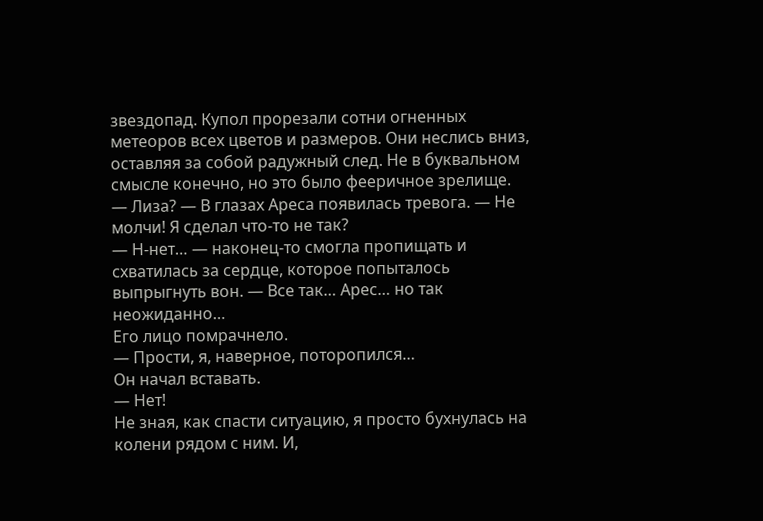звездопад. Купол прорезали сотни огненных метеоров всех цветов и размеров. Они неслись вниз, оставляя за собой радужный след. Не в буквальном смысле конечно, но это было фееричное зрелище.
— Лиза? — В глазах Ареса появилась тревога. — Не молчи! Я сделал что-то не так?
— Н-нет… — наконец-то смогла пропищать и схватилась за сердце, которое попыталось выпрыгнуть вон. — Все так… Арес… но так неожиданно…
Его лицо помрачнело.
— Прости, я, наверное, поторопился…
Он начал вставать.
— Нет!
Не зная, как спасти ситуацию, я просто бухнулась на колени рядом с ним. И,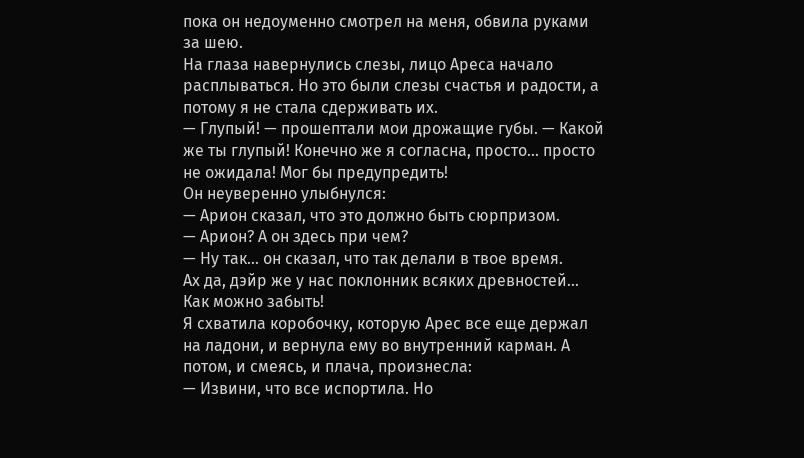пока он недоуменно смотрел на меня, обвила руками за шею.
На глаза навернулись слезы, лицо Ареса начало расплываться. Но это были слезы счастья и радости, а потому я не стала сдерживать их.
— Глупый! — прошептали мои дрожащие губы. — Какой же ты глупый! Конечно же я согласна, просто… просто не ожидала! Мог бы предупредить!
Он неуверенно улыбнулся:
— Арион сказал, что это должно быть сюрпризом.
— Арион? А он здесь при чем?
— Ну так… он сказал, что так делали в твое время.
Ах да, дэйр же у нас поклонник всяких древностей… Как можно забыть!
Я схватила коробочку, которую Арес все еще держал на ладони, и вернула ему во внутренний карман. А потом, и смеясь, и плача, произнесла:
— Извини, что все испортила. Но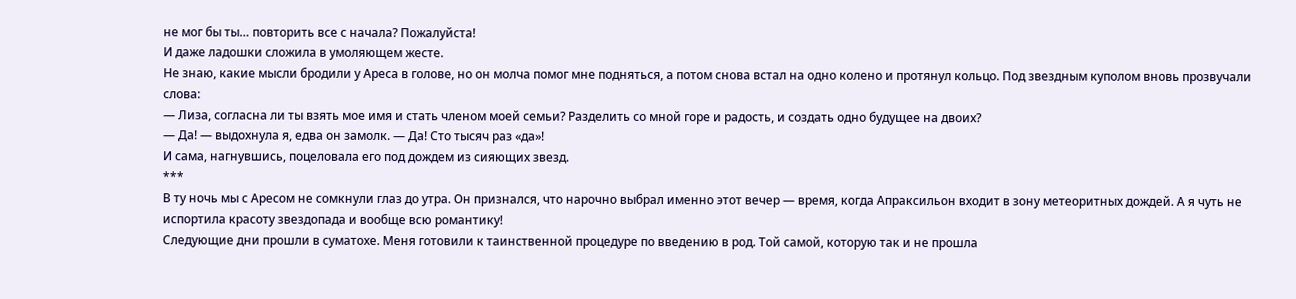не мог бы ты… повторить все с начала? Пожалуйста!
И даже ладошки сложила в умоляющем жесте.
Не знаю, какие мысли бродили у Ареса в голове, но он молча помог мне подняться, а потом снова встал на одно колено и протянул кольцо. Под звездным куполом вновь прозвучали слова:
— Лиза, согласна ли ты взять мое имя и стать членом моей семьи? Разделить со мной горе и радость, и создать одно будущее на двоих?
— Да! — выдохнула я, едва он замолк. — Да! Сто тысяч раз «да»!
И сама, нагнувшись, поцеловала его под дождем из сияющих звезд.
***
В ту ночь мы с Аресом не сомкнули глаз до утра. Он признался, что нарочно выбрал именно этот вечер — время, когда Апраксильон входит в зону метеоритных дождей. А я чуть не испортила красоту звездопада и вообще всю романтику!
Следующие дни прошли в суматохе. Меня готовили к таинственной процедуре по введению в род. Той самой, которую так и не прошла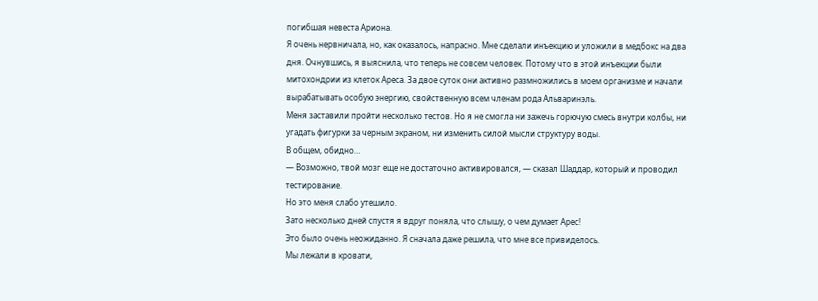погибшая невеста Ариона.
Я очень нервничала, но, как оказалось, напрасно. Мне сделали инъекцию и уложили в медбокс на два дня. Очнувшись, я выяснила, что теперь не совсем человек. Потому что в этой инъекции были митохондрии из клеток Ареса. За двое суток они активно размножились в моем организме и начали вырабатывать особую энергию, свойственную всем членам рода Альваринэль.
Меня заставили пройти несколько тестов. Но я не смогла ни зажечь горючую смесь внутри колбы, ни угадать фигурки за черным экраном, ни изменить силой мысли структуру воды.
В общем, обидно…
— Возможно, твой мозг еще не достаточно активировался, — сказал Шаддар, который и проводил тестирование.
Но это меня слабо утешило.
Зато несколько дней спустя я вдруг поняла, что слышу, о чем думает Арес!
Это было очень неожиданно. Я сначала даже решила, что мне все привиделось.
Мы лежали в кровати,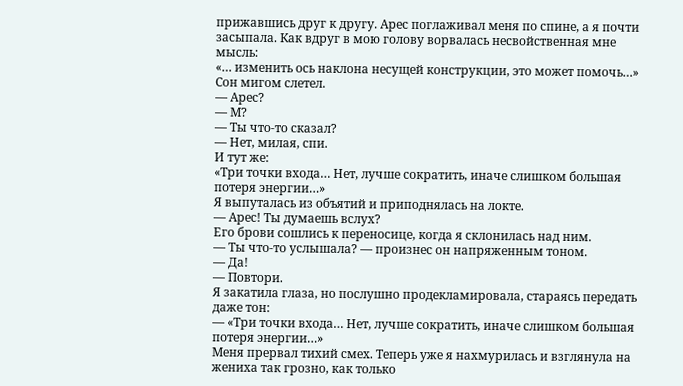прижавшись друг к другу. Арес поглаживал меня по спине, а я почти засыпала. Как вдруг в мою голову ворвалась несвойственная мне мысль:
«… изменить ось наклона несущей конструкции, это может помочь…»
Сон мигом слетел.
— Арес?
— М?
— Ты что-то сказал?
— Нет, милая, спи.
И тут же:
«Три точки входа… Нет, лучше сократить, иначе слишком большая потеря энергии…»
Я выпуталась из объятий и приподнялась на локте.
— Арес! Ты думаешь вслух?
Его брови сошлись к переносице, когда я склонилась над ним.
— Ты что-то услышала? — произнес он напряженным тоном.
— Да!
— Повтори.
Я закатила глаза, но послушно продекламировала, стараясь передать даже тон:
— «Три точки входа… Нет, лучше сократить, иначе слишком большая потеря энергии…»
Меня прервал тихий смех. Теперь уже я нахмурилась и взглянула на жениха так грозно, как только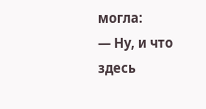могла:
— Ну, и что здесь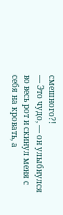смешного?!
— Это чудо, — он улыбнулся во весь рот и скинул меня с себя на кровать, а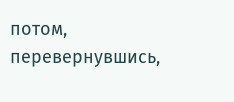потом, перевернувшись,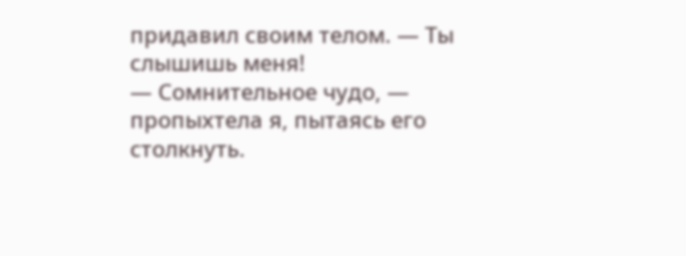придавил своим телом. — Ты слышишь меня!
— Сомнительное чудо, — пропыхтела я, пытаясь его столкнуть.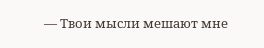— Твои мысли мешают мне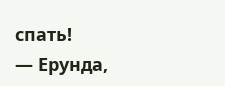спать!
— Ерунда,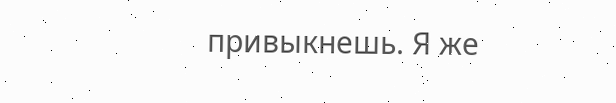привыкнешь. Я же